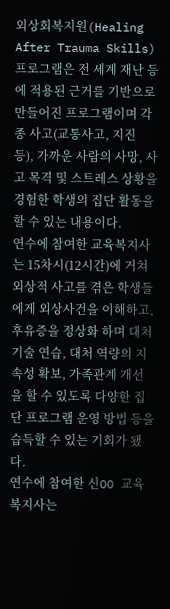외상회복지원(Healing After Trauma Skills) 프로그램은 전 세계 재난 등에 적용된 근거를 기반으로 만들어진 프로그램이며 각종 사고(교통사고, 지진 등), 가까운 사람의 사망, 사고 목격 및 스트레스 상황을 경험한 학생의 집단 활동을 할 수 있는 내용이다.
연수에 참여한 교육복지사는 15차시(12시간)에 거쳐 외상적 사고를 겪은 학생들에게 외상사건을 이해하고, 후유증을 정상화 하며 대처 기술 연습, 대처 역량의 지속성 확보, 가족관계 개선을 할 수 있도록 다양한 집단 프로그램 운영 방법 등을 습득할 수 있는 기회가 됐다.
연수에 참여한 신OO 교육복지사는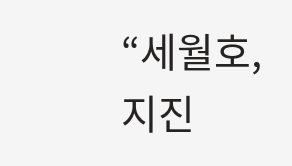“세월호, 지진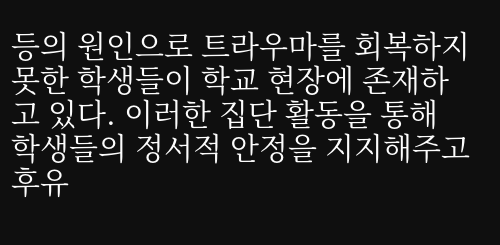등의 원인으로 트라우마를 회복하지 못한 학생들이 학교 현장에 존재하고 있다. 이러한 집단 활동을 통해 학생들의 정서적 안정을 지지해주고 후유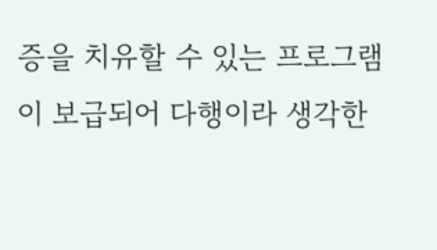증을 치유할 수 있는 프로그램이 보급되어 다행이라 생각한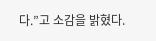다.”고 소감을 밝혔다.